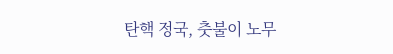탄핵 정국, 춧불이 노무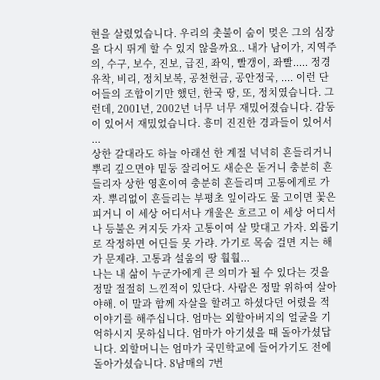현을 살렸었습니다. 우리의 촛불이 숨이 멎은 그의 심장을 다시 뛰게 할 수 있지 않을까요.. 내가 남이가, 지역주의, 수구, 보수, 진보, 급진, 좌익, 빨갱이, 좌빨..... 정경유착, 비리, 정치보복, 공천헌금, 공안정국, .... 이런 단어들의 조합이기만 했던, 한국 땅, 또, 정치였습니다. 그런데, 2001년, 2002년 너무 너무 재밌어졌습니다. 감동이 있어서 재밌었습니다. 흥미 진진한 경과들이 있어서 ...
상한 갈대라도 하늘 아래선 한 계절 넉넉히 흔들리거니 뿌리 깊으면야 밑둥 잘리어도 새순은 돋거니 충분히 흔들리자 상한 영혼이여 충분히 흔들리며 고통에게로 가자. 뿌리없이 흔들리는 부평초 잎이라도 물 고이면 꽃은 피거니 이 세상 어디서나 개울은 흐르고 이 세상 어디서나 등불은 켜지듯 가자 고통이여 살 맞대고 가자. 외롭기로 작정하면 어딘들 못 가랴. 가기로 목숨 걸면 지는 해가 문제랴. 고통과 설움의 땅 훨훨...
나는 내 삶이 누군가에게 큰 의미가 될 수 있다는 것을 정말 절절히 느낀적이 있단다. 사람은 정말 위하여 살아야해. 이 말과 함께 자살을 할려고 하셨다던 어렸을 적 이야기를 해주십니다. 엄마는 외할아버지의 얼굴을 기억하시지 못하십니다. 엄마가 아기셨을 때 돌아가셨답니다. 외할머니는 엄마가 국민학교에 들어가기도 전에 돌아가셨습니다. 8남매의 7번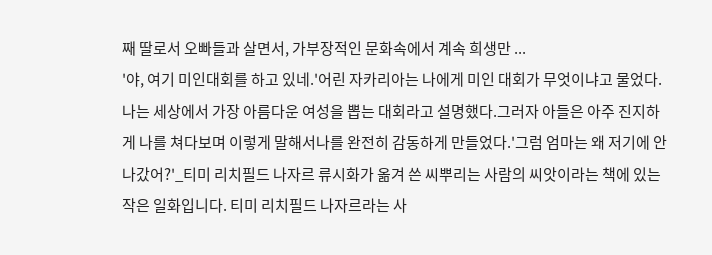째 딸로서 오빠들과 살면서, 가부장적인 문화속에서 계속 희생만 ...
'야, 여기 미인대회를 하고 있네.'어린 자카리아는 나에게 미인 대회가 무엇이냐고 물었다.나는 세상에서 가장 아름다운 여성을 뽑는 대회라고 설명했다.그러자 아들은 아주 진지하게 나를 쳐다보며 이렇게 말해서나를 완전히 감동하게 만들었다.'그럼 엄마는 왜 저기에 안 나갔어?'_티미 리치필드 나자르 류시화가 옮겨 쓴 씨뿌리는 사람의 씨앗이라는 책에 있는 작은 일화입니다. 티미 리치필드 나자르라는 사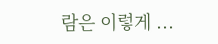람은 이렇게 ...